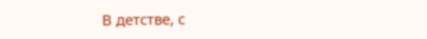В детстве, с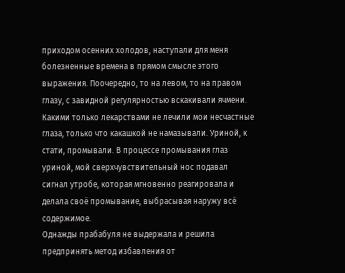приходом осенних холодов, наступали для меня болезненные времена в прямом смысле этого выражения. Поочередно, то на левом, то на правом глазу, с завидной регулярностью вскакивали ячмени. Какими только лекарствами не лечили мои несчастные глаза, только что какашкой не намазывали. Уриной, к стати, промывали. В процессе промывания глаз уриной, мой сверхчувствительный нос подавал сигнал утробе, которая мгновенно реагировала и делала своё промывание, выбрасывая наружу всё содержимое.
Однажды прабабуля не выдержала и решила предпринять метод избавления от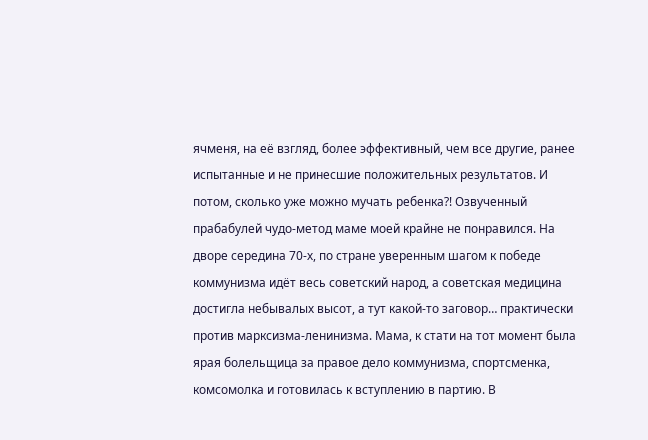ячменя, на её взгляд, более эффективный, чем все другие, ранее испытанные и не принесшие положительных результатов. И потом, сколько уже можно мучать ребенка?! Озвученный прабабулей чудо-метод маме моей крайне не понравился. На дворе середина 70-х, по стране уверенным шагом к победе коммунизма идёт весь советский народ, а советская медицина достигла небывалых высот, а тут какой-то заговор… практически против марксизма-ленинизма. Мама, к стати на тот момент была ярая болельщица за правое дело коммунизма, спортсменка, комсомолка и готовилась к вступлению в партию. В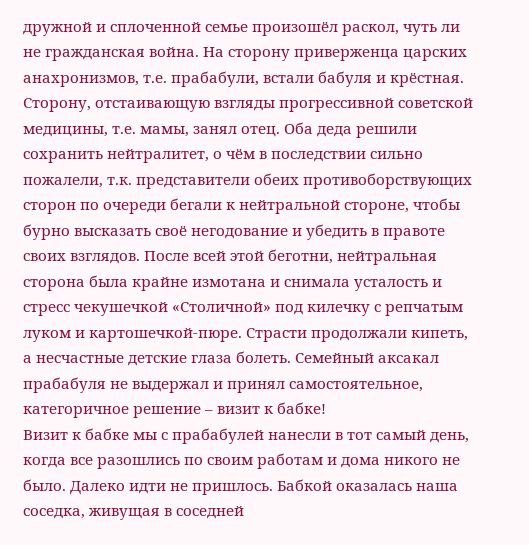дружной и сплоченной семье произошёл раскол, чуть ли не гражданская война. На сторону приверженца царских анахронизмов, т.е. прабабули, встали бабуля и крёстная. Сторону, отстаивающую взгляды прогрессивной советской медицины, т.е. мамы, занял отец. Оба деда решили сохранить нейтралитет, о чём в последствии сильно пожалели, т.к. представители обеих противоборствующих сторон по очереди бегали к нейтральной стороне, чтобы бурно высказать своё негодование и убедить в правоте своих взглядов. После всей этой беготни, нейтральная сторона была крайне измотана и снимала усталость и стресс чекушечкой «Столичной» под килечку с репчатым луком и картошечкой-пюре. Страсти продолжали кипеть, а несчастные детские глаза болеть. Семейный аксакал прабабуля не выдержал и принял самостоятельное, категоричное решение – визит к бабке!
Визит к бабке мы с прабабулей нанесли в тот самый день, когда все разошлись по своим работам и дома никого не было. Далеко идти не пришлось. Бабкой оказалась наша соседка, живущая в соседней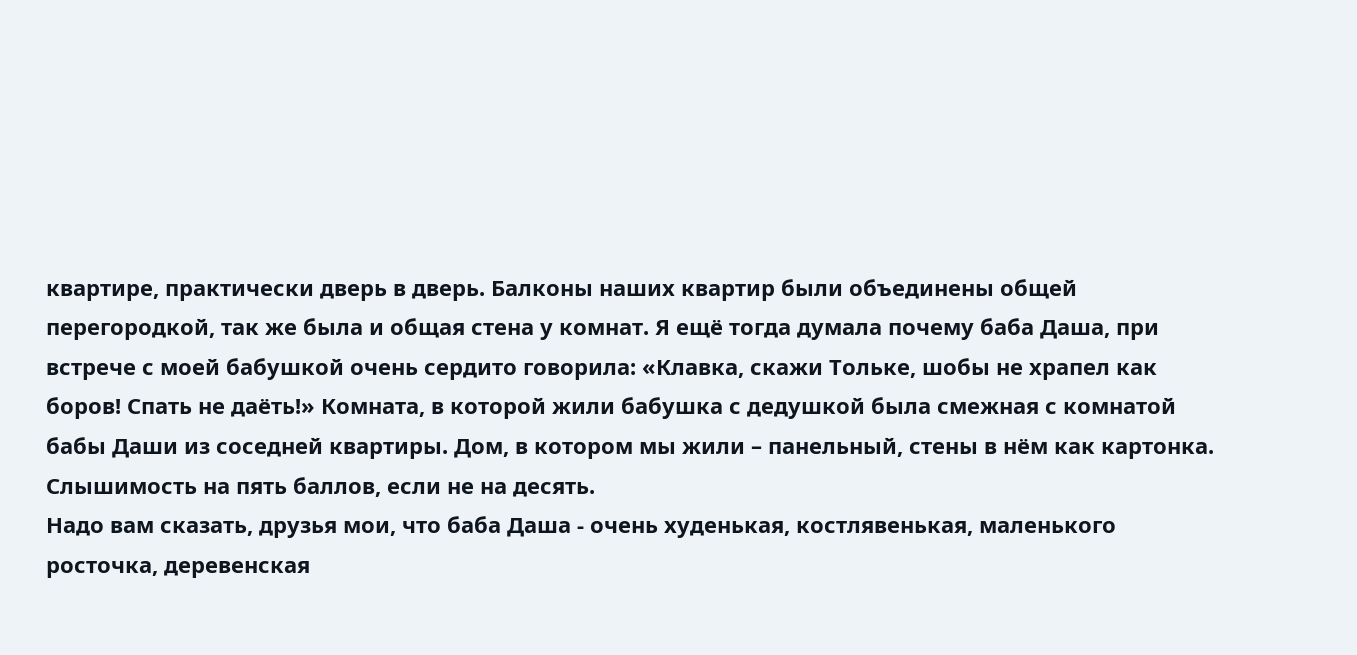квартире, практически дверь в дверь. Балконы наших квартир были объединены общей перегородкой, так же была и общая стена у комнат. Я ещё тогда думала почему баба Даша, при встрече с моей бабушкой очень сердито говорила: «Клавка, скажи Тольке, шобы не храпел как боров! Спать не даёть!» Комната, в которой жили бабушка с дедушкой была смежная с комнатой бабы Даши из соседней квартиры. Дом, в котором мы жили – панельный, стены в нём как картонка. Слышимость на пять баллов, если не на десять.
Надо вам сказать, друзья мои, что баба Даша - очень худенькая, костлявенькая, маленького росточка, деревенская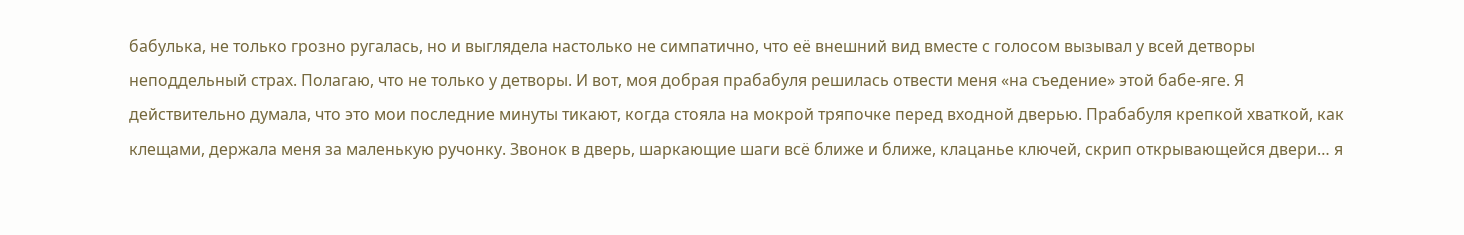бабулька, не только грозно ругалась, но и выглядела настолько не симпатично, что её внешний вид вместе с голосом вызывал у всей детворы неподдельный страх. Полагаю, что не только у детворы. И вот, моя добрая прабабуля решилась отвести меня «на съедение» этой бабе-яге. Я действительно думала, что это мои последние минуты тикают, когда стояла на мокрой тряпочке перед входной дверью. Прабабуля крепкой хваткой, как клещами, держала меня за маленькую ручонку. Звонок в дверь, шаркающие шаги всё ближе и ближе, клацанье ключей, скрип открывающейся двери… я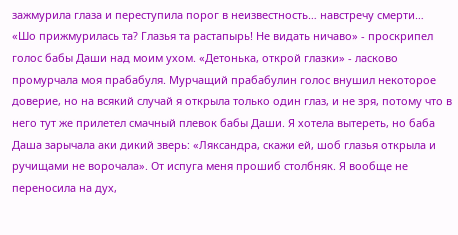зажмурила глаза и переступила порог в неизвестность… навстречу смерти…
«Шо прижмурилась та? Глазья та растапырь! Не видать ничаво» - проскрипел голос бабы Даши над моим ухом. «Детонька, открой глазки» - ласково промурчала моя прабабуля. Мурчащий прабабулин голос внушил некоторое доверие, но на всякий случай я открыла только один глаз, и не зря, потому что в него тут же прилетел смачный плевок бабы Даши. Я хотела вытереть, но баба Даша зарычала аки дикий зверь: «Ляксандра, скажи ей, шоб глазья открыла и ручищами не ворочала». От испуга меня прошиб столбняк. Я вообще не переносила на дух,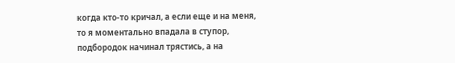когда кто-то кричал, а если еще и на меня, то я моментально впадала в ступор, подбородок начинал трястись, а на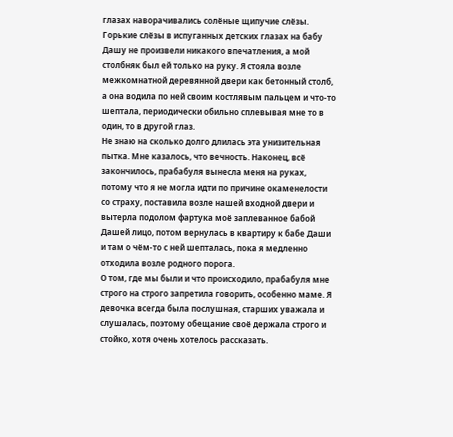глазах наворачивались солёные щипучие слёзы. Горькие слёзы в испуганных детских глазах на бабу Дашу не произвели никакого впечатления, а мой столбняк был ей только на руку. Я стояла возле межкомнатной деревянной двери как бетонный столб, а она водила по ней своим костлявым пальцем и что-то шептала, периодически обильно сплевывая мне то в один, то в другой глаз.
Не знаю на сколько долго длилась эта унизительная пытка. Мне казалось, что вечность. Наконец, всё закончилось, прабабуля вынесла меня на руках, потому что я не могла идти по причине окаменелости со страху, поставила возле нашей входной двери и вытерла подолом фартука моё заплеванное бабой Дашей лицо, потом вернулась в квартиру к бабе Даши и там о чём-то с ней шепталась, пока я медленно отходила возле родного порога.
О том, где мы были и что происходило, прабабуля мне строго на строго запретила говорить, особенно маме. Я девочка всегда была послушная, старших уважала и слушалась, поэтому обещание своё держала строго и стойко, хотя очень хотелось рассказать.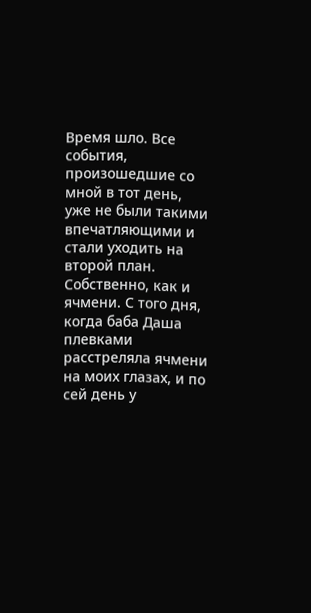Время шло. Все события, произошедшие со мной в тот день, уже не были такими впечатляющими и стали уходить на второй план. Собственно, как и ячмени. С того дня, когда баба Даша плевками расстреляла ячмени на моих глазах, и по сей день у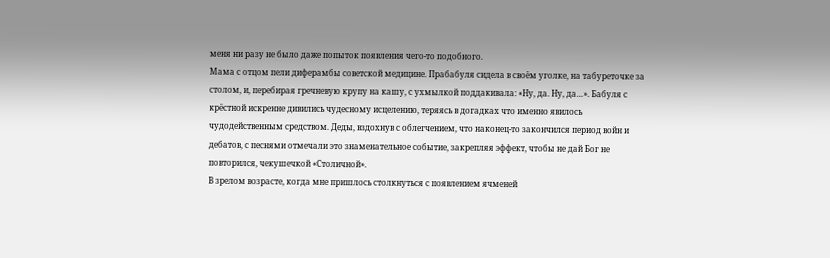меня ни разу не было даже попыток появления чего-то подобного.
Мама с отцом пели диферамбы советской медицине. Прабабуля сидела в своём уголке, на табуреточке за столом, и, перебирая гречневую крупу на кашу, с ухмылкой поддакивала: «Ну, да. Ну, да…». Бабуля с крёстной искренне дивились чудесному исцелению, теряясь в догадках что именно явилось чудодейственным средством. Деды, вздохнув с облегчением, что наконец-то закончился период войн и дебатов, с песнями отмечали это знаменательное событие, закрепляя эффект, чтобы не дай Бог не повторился, чекушечкой «Столичной».
В зрелом возрасте, когда мне пришлось столкнуться с появлением ячменей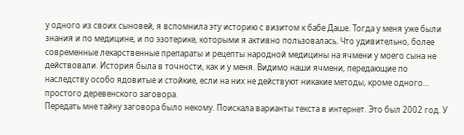у одного из своих сыновей, я вспомнила эту историю с визитом к бабе Даше. Тогда у меня уже были знания и по медицине, и по эзотерике, которыми я активно пользовалась. Что удивительно, более современные лекарственные препараты и рецепты народной медицины на ячмени у моего сына не действовали. История была в точности, как и у меня. Видимо наши ячмени, передающие по наследству особо ядовитые и стойкие, если на них не действуют никакие методы, кроме одного… простого деревенского заговора.
Передать мне тайну заговора было некому. Поискала варианты текста в интернет. Это был 2002 год. У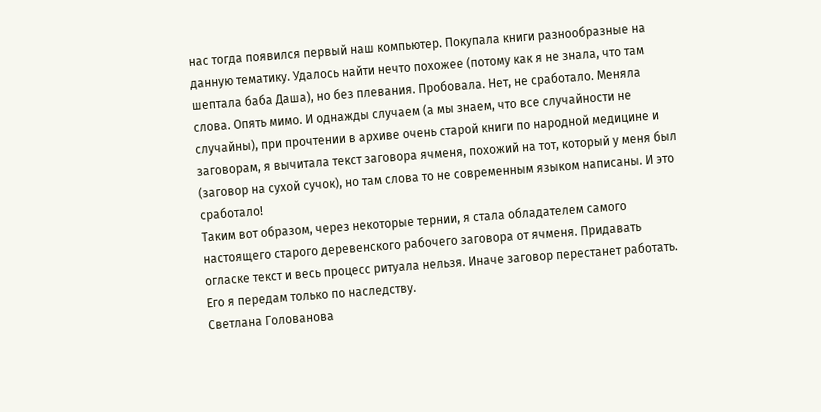нас тогда появился первый наш компьютер. Покупала книги разнообразные на данную тематику. Удалось найти нечто похожее (потому как я не знала, что там шептала баба Даша), но без плевания. Пробовала. Нет, не сработало. Меняла слова. Опять мимо. И однажды случаем (а мы знаем, что все случайности не случайны), при прочтении в архиве очень старой книги по народной медицине и заговорам, я вычитала текст заговора ячменя, похожий на тот, который у меня был (заговор на сухой сучок), но там слова то не современным языком написаны. И это сработало!
Таким вот образом, через некоторые тернии, я стала обладателем самого настоящего старого деревенского рабочего заговора от ячменя. Придавать огласке текст и весь процесс ритуала нельзя. Иначе заговор перестанет работать. Его я передам только по наследству.
Светлана Голованова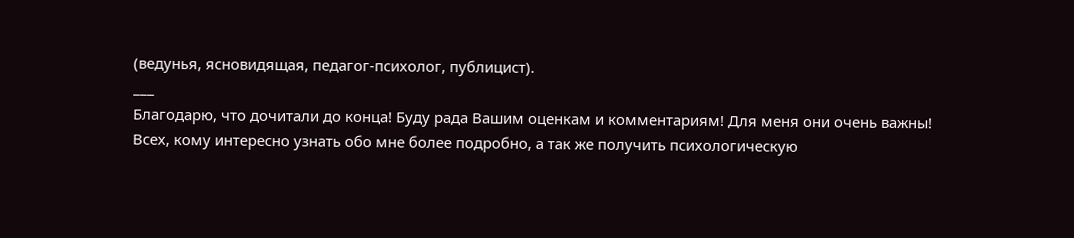(ведунья, ясновидящая, педагог-психолог, публицист).
___
Благодарю, что дочитали до конца! Буду рада Вашим оценкам и комментариям! Для меня они очень важны!
Всех, кому интересно узнать обо мне более подробно, а так же получить психологическую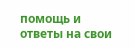помощь и ответы на свои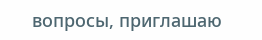вопросы, приглашаю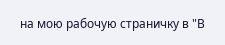на мою рабочую страничку в "В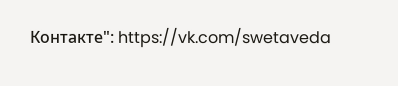Контакте": https://vk.com/swetaveda